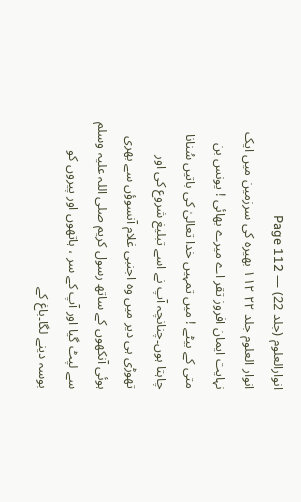انوارالعلوم (جلد 22) — Page 112
انوار العلوم جلد ۲۲ ۱۱۲ بھیرہ کی سرزمین میں ایک نہایت ایمان افروز تقر اے میرے بھائی ! یونس بن متی کے بیٹے ! میں تمہیں خدا تعالیٰ کی باتیں سُنانا چاہتا ہوں۔چنانچہ آپ نے اسے تبلیغ شروع کی اور تھوڑی ہی دیر میں وہ اجنبی غلام آنسوؤں سے بھری ہوئی آنکھوں کے ساتھ رسول کریم صلی اللہ علیہ وسلم سے لپٹ گیا اور آپ کے سر ، ہاتھوں اور پیروں کو بوسہ دینے لگا۔باغ کے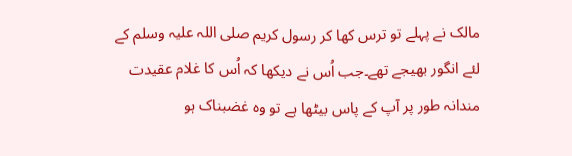مالک نے پہلے تو ترس کھا کر رسول کریم صلی اللہ علیہ وسلم کے لئے انگور بھیجے تھے۔جب اُس نے دیکھا کہ اُس کا غلام عقیدت مندانہ طور پر آپ کے پاس بیٹھا ہے تو وہ غضبناک ہو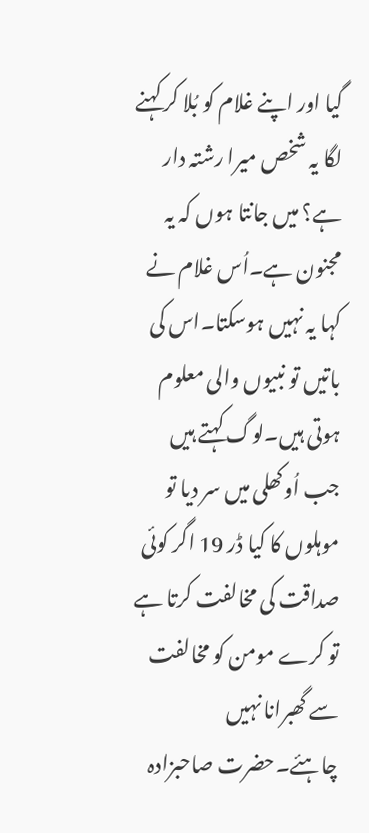گیا اور اپنے غلام کو بُلا کر کہنے لگا یہ شخص میرا رشتہ دار ہے؟ میں جانتا ہوں کہ یہ مجنون ہے۔اُس غلام نے کہا یہ نہیں ہوسکتا۔اس کی باتیں تو نبیوں والی معلوم ہوتی ہیں۔لوگ کہتے ہیں جب اُوکھلی میں سر دیا تو موہلوں کا کیا ڈر 19 اگر کوئی صداقت کی مخالفت کرتا ہے تو کرے مومن کو مخالفت سے گھبرانا نہیں چاہئے۔حضرت صاحبزادہ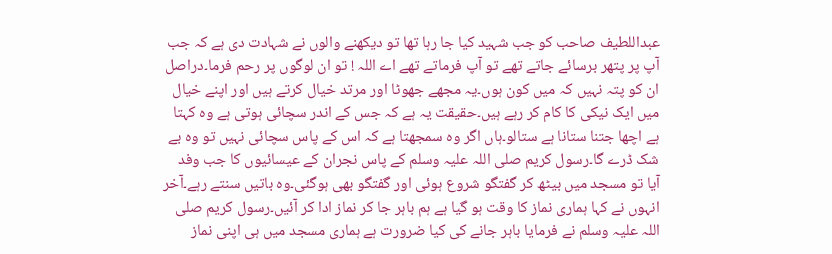عبداللطیف صاحب کو جب شہید کیا جا رہا تھا تو دیکھنے والوں نے شہادت دی ہے کہ جب آپ پر پتھر برسائے جاتے تھے تو آپ فرماتے تھے اے اللہ ! تو ان لوگوں پر رحم فرما۔دراصل ان کو پتہ نہیں کہ میں کون ہوں۔یہ مجھے جھوٹا اور مرتد خیال کرتے ہیں اور اپنے خیال میں ایک نیکی کا کام کر رہے ہیں۔حقیقت یہ ہے کہ جس کے اندر سچائی ہوتی ہے وہ کہتا ہے اچھا جتنا ستانا ہے ستالو۔ہاں اگر وہ سمجھتا ہے کہ اس کے پاس سچائی نہیں تو وہ بے شک ڈرے گا۔رسول کریم صلی اللہ علیہ وسلم کے پاس نجران کے عیسائیوں کا جب وفد آیا تو مسجد میں بیٹھ کر گفتگو شروع ہوئی اور گفتگو بھی ہوگئی۔وہ باتیں سنتے رہے۔آخر انہوں نے کہا ہماری نماز کا وقت ہو گیا ہے ہم باہر جا کر نماز ادا کر آئیں۔رسول کریم صلی اللہ علیہ وسلم نے فرمایا باہر جانے کی کیا ضرورت ہے ہماری مسجد میں ہی اپنی نماز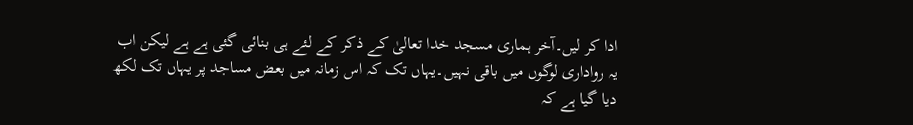ادا کر لیں۔آخر ہماری مسجد خدا تعالیٰ کے ذکر کے لئے ہی بنائی گئی ہے ہے لیکن اب یہ رواداری لوگوں میں باقی نہیں۔یہاں تک کہ اس زمانہ میں بعض مساجد پر یہاں تک لکھ دیا گیا ہے کہ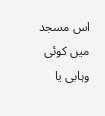اس مسجد میں کوئی وہابی یا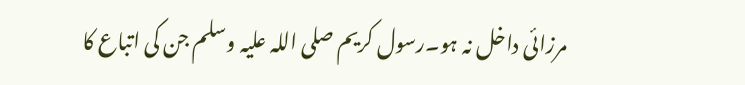مرزائی داخل نہ ہو۔رسول کریم صلی اللہ علیہ وسلم جن کی اتباع کا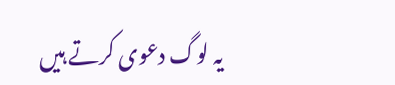یہ لوگ دعوی کرتے ہیں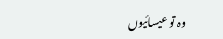وہ تو عیسائیوں